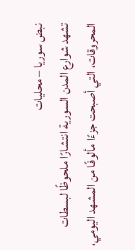نبض سوريا – محليات
تشهد شوارع المدن السورية انتشارًا ملحوظًا لبسطات المحروقات، التي أصبحت جزءًا مألوفًا من المشهد اليومي،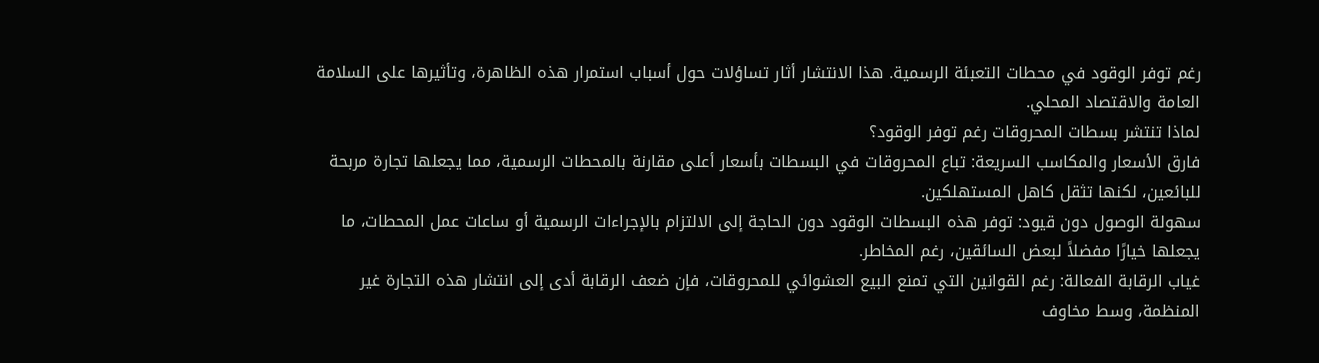رغم توفر الوقود في محطات التعبئة الرسمية. هذا الانتشار أثار تساؤلات حول أسباب استمرار هذه الظاهرة، وتأثيرها على السلامة العامة والاقتصاد المحلي.
لماذا تنتشر بسطات المحروقات رغم توفر الوقود؟
فارق الأسعار والمكاسب السريعة: تباع المحروقات في البسطات بأسعار أعلى مقارنة بالمحطات الرسمية، مما يجعلها تجارة مربحة للبائعين، لكنها تثقل كاهل المستهلكين.
سهولة الوصول دون قيود: توفر هذه البسطات الوقود دون الحاجة إلى الالتزام بالإجراءات الرسمية أو ساعات عمل المحطات، ما يجعلها خيارًا مفضلاً لبعض السائقين، رغم المخاطر.
غياب الرقابة الفعالة: رغم القوانين التي تمنع البيع العشوائي للمحروقات، فإن ضعف الرقابة أدى إلى انتشار هذه التجارة غير المنظمة، وسط مخاوف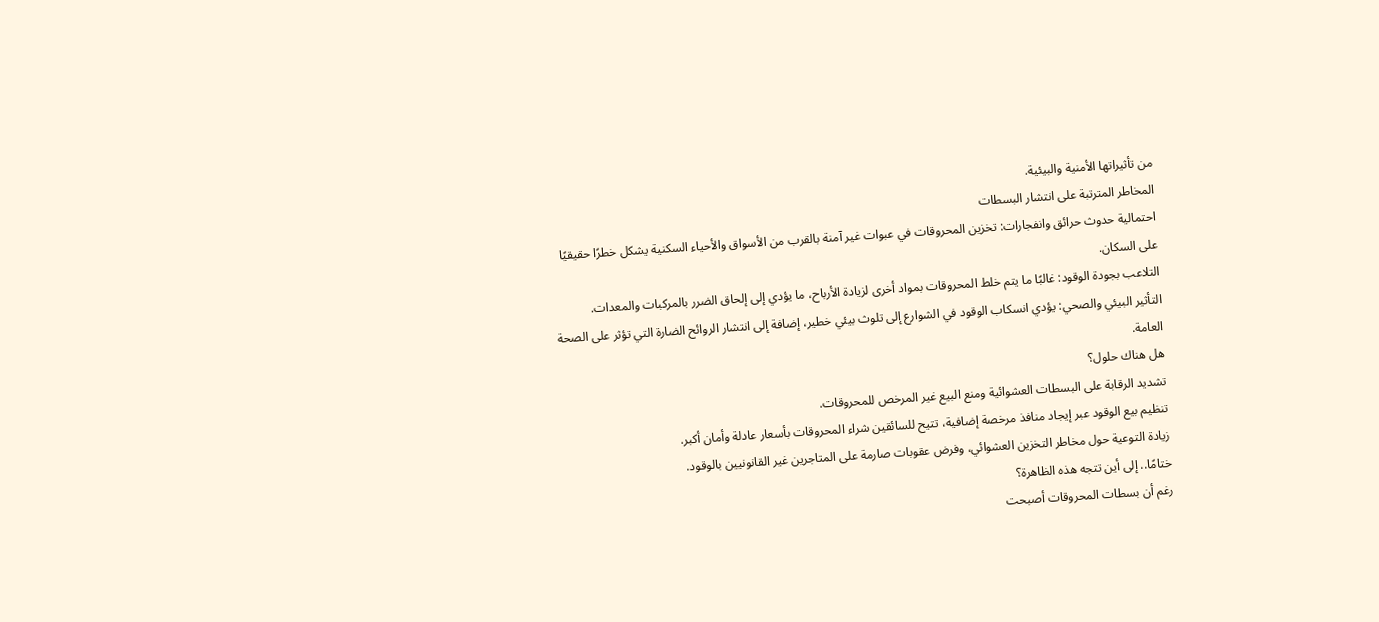من تأثيراتها الأمنية والبيئية.
المخاطر المترتبة على انتشار البسطات
احتمالية حدوث حرائق وانفجارات: تخزين المحروقات في عبوات غير آمنة بالقرب من الأسواق والأحياء السكنية يشكل خطرًا حقيقيًا على السكان.
التلاعب بجودة الوقود: غالبًا ما يتم خلط المحروقات بمواد أخرى لزيادة الأرباح، ما يؤدي إلى إلحاق الضرر بالمركبات والمعدات.
التأثير البيئي والصحي: يؤدي انسكاب الوقود في الشوارع إلى تلوث بيئي خطير، إضافة إلى انتشار الروائح الضارة التي تؤثر على الصحة العامة.
هل هناك حلول؟
تشديد الرقابة على البسطات العشوائية ومنع البيع غير المرخص للمحروقات.
تنظيم بيع الوقود عبر إيجاد منافذ مرخصة إضافية، تتيح للسائقين شراء المحروقات بأسعار عادلة وأمان أكبر.
زيادة التوعية حول مخاطر التخزين العشوائي، وفرض عقوبات صارمة على المتاجرين غير القانونيين بالوقود.
ختامًا.. إلى أين تتجه هذه الظاهرة؟
رغم أن بسطات المحروقات أصبحت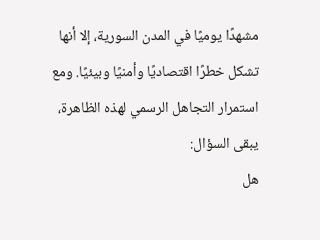مشهدًا يوميًا في المدن السورية، إلا أنها تشكل خطرًا اقتصاديًا وأمنيًا وبيئيًا. ومع استمرار التجاهل الرسمي لهذه الظاهرة، يبقى السؤال:
هل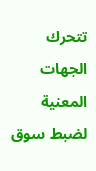تتحرك الجهات المعنية لضبط سوق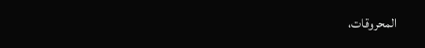المحروقات،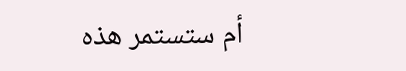أم ستستمر هذه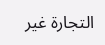التجارة غير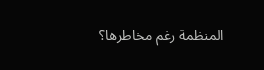المنظمة رغم مخاطرها؟